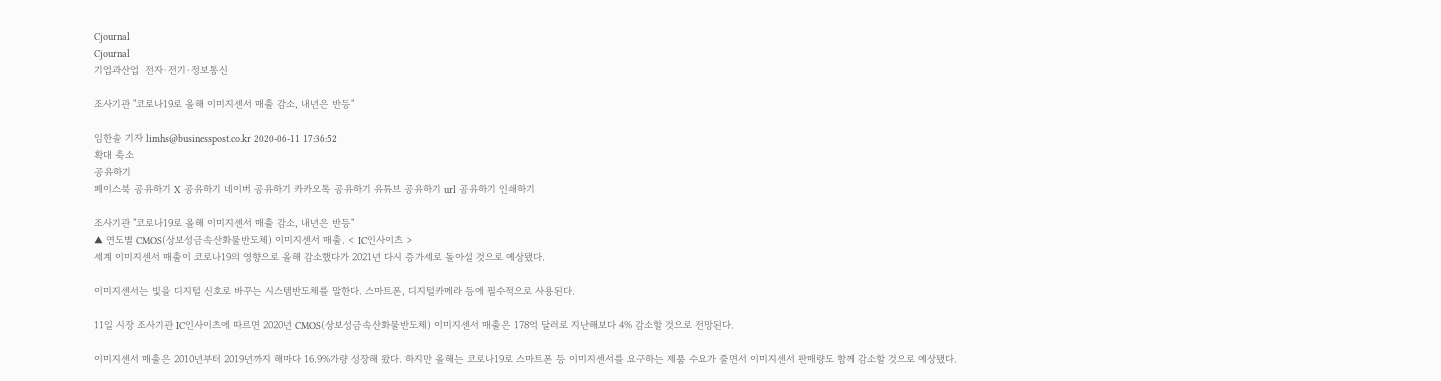Cjournal
Cjournal
기업과산업  전자·전기·정보통신

조사기관 "코로나19로 올해 이미지센서 매출 감소, 내년은 반등"

임한솔 기자 limhs@businesspost.co.kr 2020-06-11 17:36:52
확대 축소
공유하기
페이스북 공유하기 X 공유하기 네이버 공유하기 카카오톡 공유하기 유튜브 공유하기 url 공유하기 인쇄하기

조사기관 "코로나19로 올해 이미지센서 매출 감소, 내년은 반등"
▲ 연도별 CMOS(상보성금속산화물반도체) 이미지센서 매출. < IC인사이츠 >
세계 이미지센서 매출이 코로나19의 영향으로 올해 감소했다가 2021년 다시 증가세로 돌아설 것으로 예상됐다.

이미지센서는 빛을 디지털 신호로 바꾸는 시스템반도체를 말한다. 스마트폰, 디지털카메라 등에 필수적으로 사용된다.

11일 시장 조사기관 IC인사이츠에 따르면 2020년 CMOS(상보성금속산화물반도체) 이미지센서 매출은 178억 달러로 지난해보다 4% 감소할 것으로 전망된다.

이미지센서 매출은 2010년부터 2019년까지 해마다 16.9%가량 성장해 왔다. 하지만 올해는 코로나19로 스마트폰 등 이미지센서를 요구하는 제품 수요가 줄면서 이미지센서 판매량도 함께 감소할 것으로 예상됐다.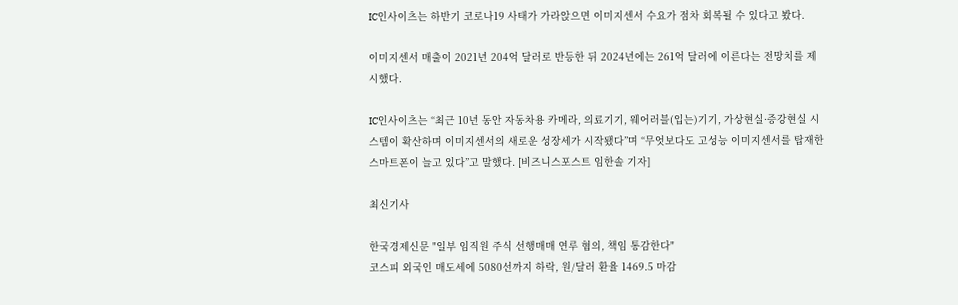IC인사이츠는 하반기 코로나19 사태가 가라앉으면 이미지센서 수요가 점차 회복될 수 있다고 봤다.

이미지센서 매출이 2021년 204억 달러로 반등한 뒤 2024년에는 261억 달러에 이른다는 전망치를 제시했다.

IC인사이츠는 “최근 10년 동안 자동차용 카메라, 의료기기, 웨어러블(입는)기기, 가상현실·증강현실 시스템이 확산하며 이미지센서의 새로운 성장세가 시작됐다”며 “무엇보다도 고성능 이미지센서를 탑재한 스마트폰이 늘고 있다”고 말했다. [비즈니스포스트 임한솔 기자]

최신기사

한국경제신문 "일부 임직원 주식 선행매매 연루 혐의, 책임 통감한다"
코스피 외국인 매도세에 5080선까지 하락, 원/달러 환율 1469.5 마감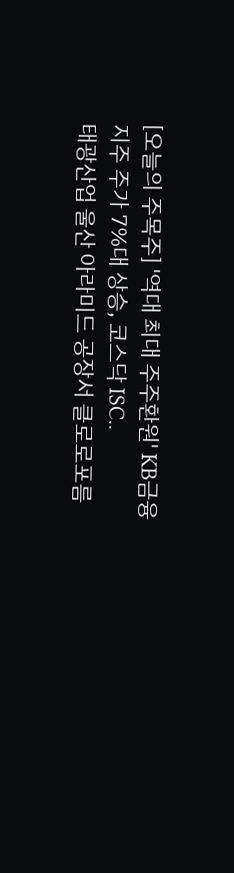[오늘의 주목주] '역대 최대 주주환원' KB금융지주 주가 7%대 상승, 코스닥 ISC..
태광산업 울산 아라미드 공장서 클로로포름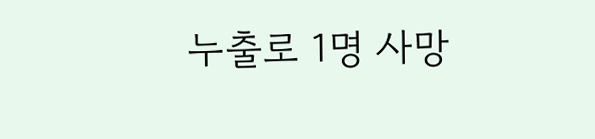누출로 1명 사망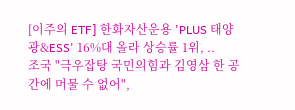[이주의 ETF] 한화자산운용 'PLUS 태양광&ESS' 16%대 올라 상승률 1위, ..
조국 "극우잡탕 국민의힘과 김영삼 한 공간에 머물 수 없어",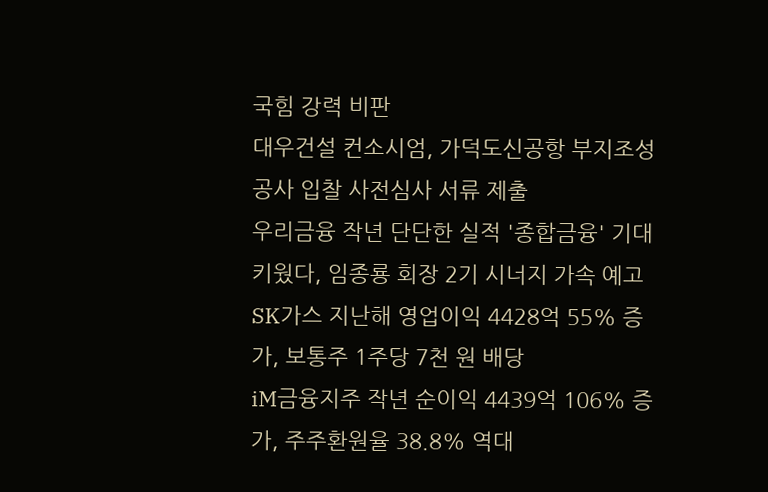국힘 강력 비판
대우건설 컨소시엄, 가덕도신공항 부지조성공사 입찰 사전심사 서류 제출
우리금융 작년 단단한 실적 '종합금융' 기대 키웠다, 임종룡 회장 2기 시너지 가속 예고
SK가스 지난해 영업이익 4428억 55% 증가, 보통주 1주당 7천 원 배당
iM금융지주 작년 순이익 4439억 106% 증가, 주주환원율 38.8% 역대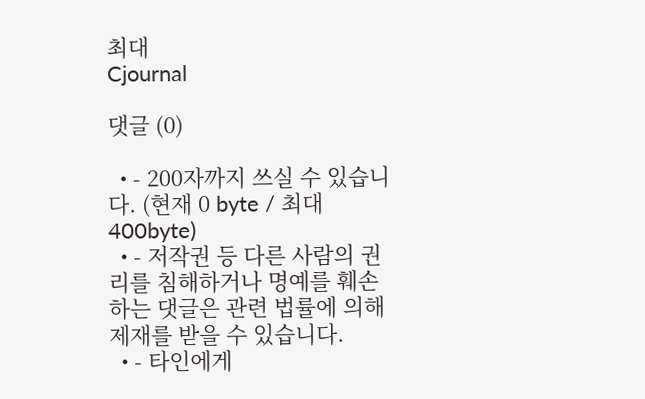최대
Cjournal

댓글 (0)

  • - 200자까지 쓰실 수 있습니다. (현재 0 byte / 최대 400byte)
  • - 저작권 등 다른 사람의 권리를 침해하거나 명예를 훼손하는 댓글은 관련 법률에 의해 제재를 받을 수 있습니다.
  • - 타인에게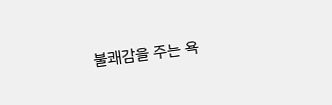불쾌감을 주는 욕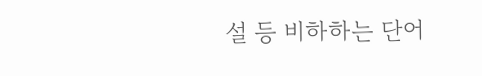설 등 비하하는 단어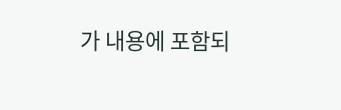가 내용에 포함되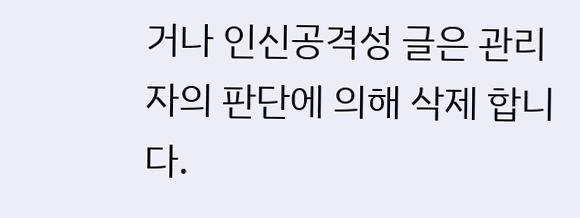거나 인신공격성 글은 관리자의 판단에 의해 삭제 합니다.